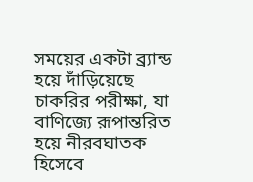সময়ের একটা ব্র্যান্ড হয়ে দাঁড়িয়েছে চাকরির পরীক্ষা, যা বাণিজ্যে রূপান্তরিত হয়ে নীরবঘাতক হিসেবে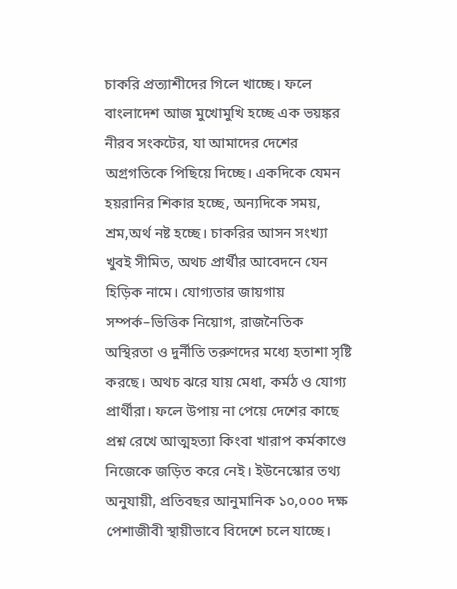চাকরি প্রত্যাশীদের গিলে খাচ্ছে। ফলে বাংলাদেশ আজ মুখোমুখি হচ্ছে এক ভয়ঙ্কর নীরব সংকটের, যা আমাদের দেশের অগ্রগতিকে পিছিয়ে দিচ্ছে। একদিকে যেমন হয়রানির শিকার হচ্ছে, অন্যদিকে সময়, শ্রম,অর্থ নষ্ট হচ্ছে। চাকরির আসন সংখ্যা খুবই সীমিত, অথচ প্রার্থীর আবেদনে যেন হিড়িক নামে। যোগ্যতার জায়গায় সম্পর্ক–ভিত্তিক নিয়োগ, রাজনৈতিক অস্থিরতা ও দুর্নীতি তরুণদের মধ্যে হতাশা সৃষ্টি করছে। অথচ ঝরে যায় মেধা, কর্মঠ ও যোগ্য প্রার্থীরা। ফলে উপায় না পেয়ে দেশের কাছে প্রশ্ন রেখে আত্মহত্যা কিংবা খারাপ কর্মকাণ্ডে নিজেকে জড়িত করে নেই। ইউনেস্কোর তথ্য অনুযায়ী, প্রতিবছর আনুমানিক ১০,০০০ দক্ষ পেশাজীবী স্থায়ীভাবে বিদেশে চলে যাচ্ছে।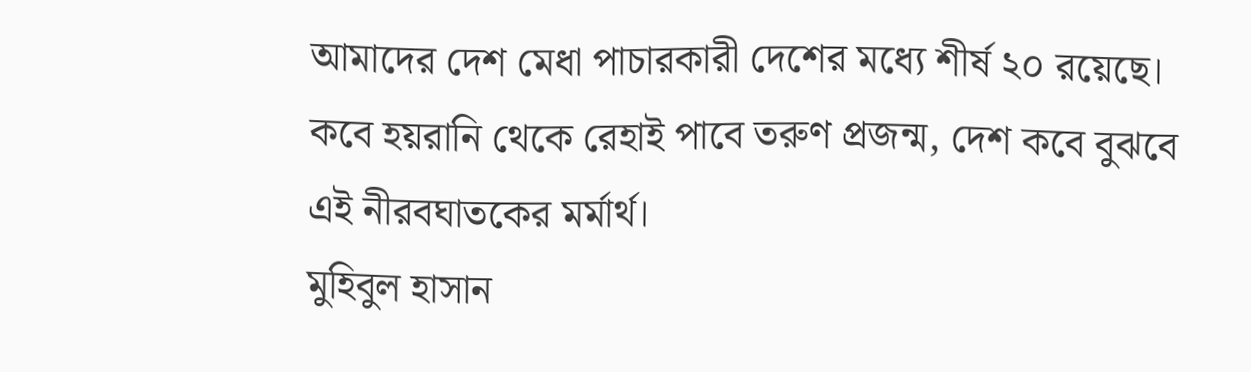আমাদের দেশ মেধা পাচারকারী দেশের মধ্যে শীর্ষ ২০ রয়েছে। কবে হয়রানি থেকে রেহাই পাবে তরুণ প্রজন্ম, দেশ কবে বুঝবে এই নীরবঘাতকের মর্মার্থ।
মুহিবুল হাসান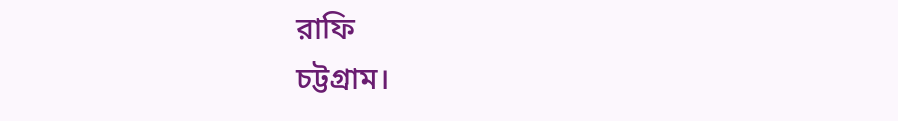রাফি
চট্টগ্রাম।